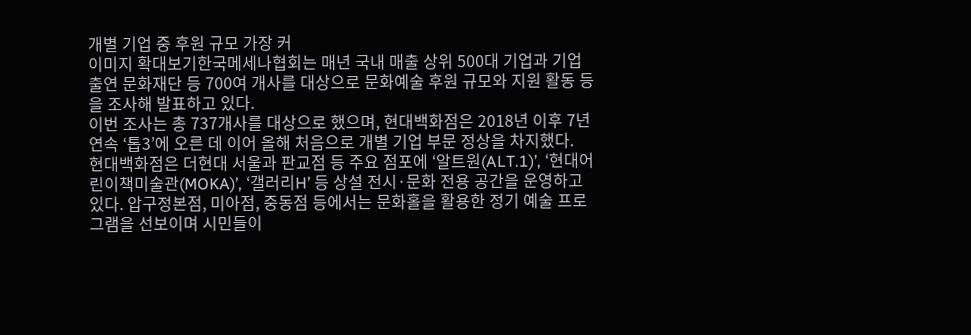개별 기업 중 후원 규모 가장 커
이미지 확대보기한국메세나협회는 매년 국내 매출 상위 500대 기업과 기업 출연 문화재단 등 700여 개사를 대상으로 문화예술 후원 규모와 지원 활동 등을 조사해 발표하고 있다.
이번 조사는 총 737개사를 대상으로 했으며, 현대백화점은 2018년 이후 7년 연속 ‘톱3’에 오른 데 이어 올해 처음으로 개별 기업 부문 정상을 차지했다.
현대백화점은 더현대 서울과 판교점 등 주요 점포에 ‘알트원(ALT.1)’, ‘현대어린이책미술관(MOKA)’, ‘갤러리H’ 등 상설 전시·문화 전용 공간을 운영하고 있다. 압구정본점, 미아점, 중동점 등에서는 문화홀을 활용한 정기 예술 프로그램을 선보이며 시민들이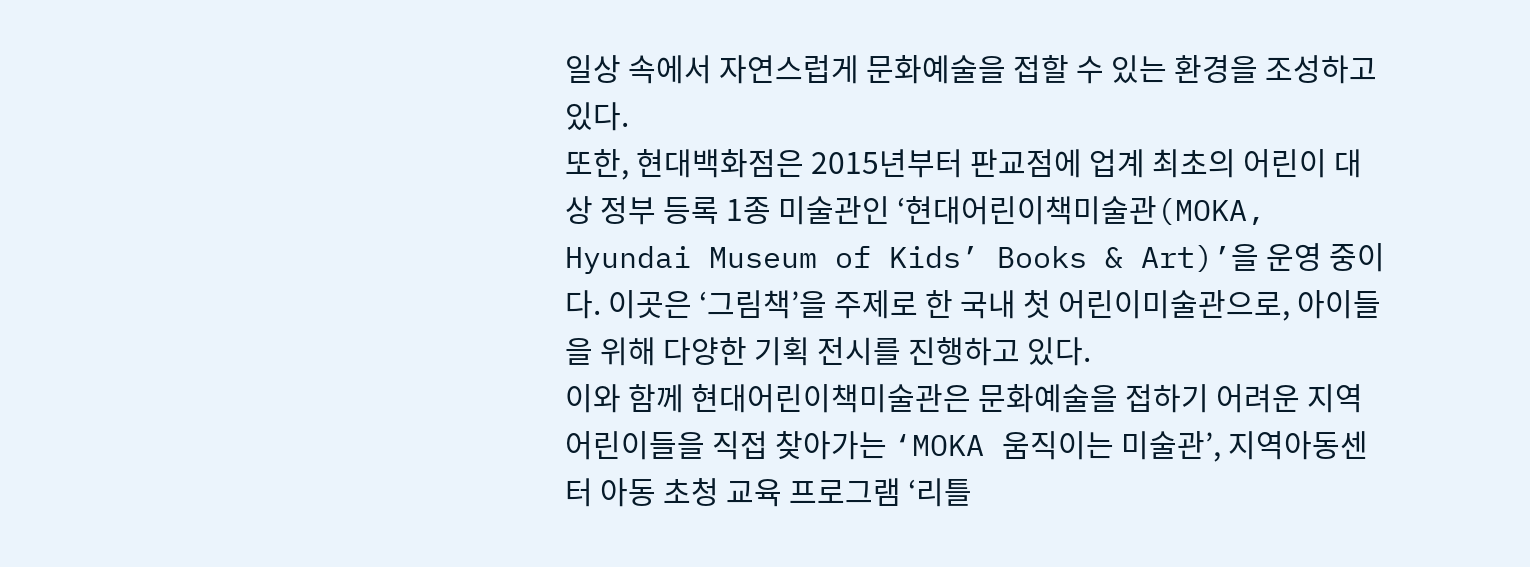일상 속에서 자연스럽게 문화예술을 접할 수 있는 환경을 조성하고 있다.
또한, 현대백화점은 2015년부터 판교점에 업계 최초의 어린이 대상 정부 등록 1종 미술관인 ‘현대어린이책미술관(MOKA, Hyundai Museum of Kids’ Books & Art)’을 운영 중이다. 이곳은 ‘그림책’을 주제로 한 국내 첫 어린이미술관으로, 아이들을 위해 다양한 기획 전시를 진행하고 있다.
이와 함께 현대어린이책미술관은 문화예술을 접하기 어려운 지역 어린이들을 직접 찾아가는 ‘MOKA 움직이는 미술관’, 지역아동센터 아동 초청 교육 프로그램 ‘리틀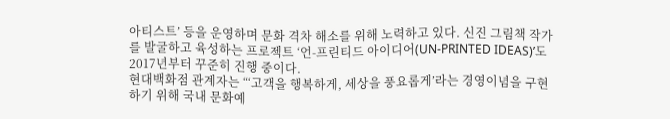아티스트’ 등을 운영하며 문화 격차 해소를 위해 노력하고 있다. 신진 그림책 작가를 발굴하고 육성하는 프로젝트 ‘언-프린티드 아이디어(UN-PRINTED IDEAS)’도 2017년부터 꾸준히 진행 중이다.
현대백화점 관계자는 “‘고객을 행복하게, 세상을 풍요롭게’라는 경영이념을 구현하기 위해 국내 문화예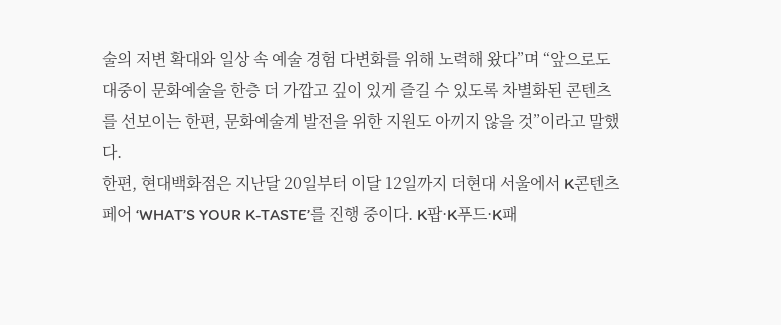술의 저변 확대와 일상 속 예술 경험 다변화를 위해 노력해 왔다”며 “앞으로도 대중이 문화예술을 한층 더 가깝고 깊이 있게 즐길 수 있도록 차별화된 콘텐츠를 선보이는 한편, 문화예술계 발전을 위한 지원도 아끼지 않을 것”이라고 말했다.
한편, 현대백화점은 지난달 20일부터 이달 12일까지 더현대 서울에서 K콘텐츠 페어 ‘WHAT’S YOUR K-TASTE’를 진행 중이다. K팝·K푸드·K패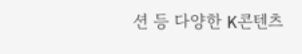션 등 다양한 K콘텐츠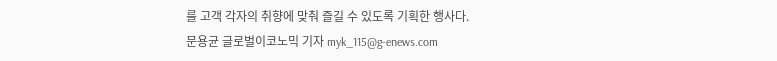를 고객 각자의 취향에 맞춰 즐길 수 있도록 기획한 행사다.
문용균 글로벌이코노믹 기자 myk_115@g-enews.com